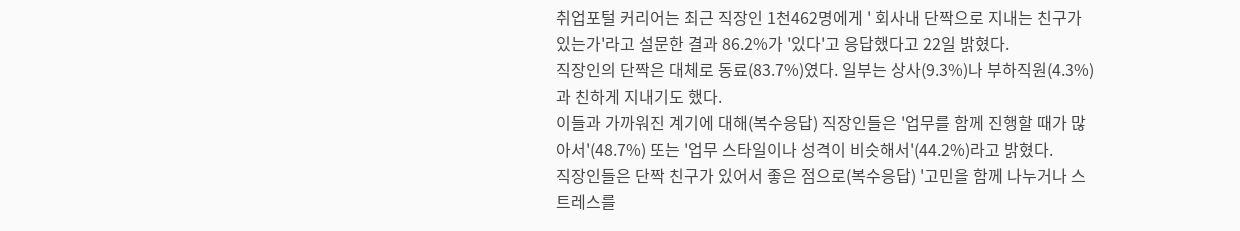취업포털 커리어는 최근 직장인 1천462명에게 ' 회사내 단짝으로 지내는 친구가 있는가'라고 설문한 결과 86.2%가 '있다'고 응답했다고 22일 밝혔다.
직장인의 단짝은 대체로 동료(83.7%)였다. 일부는 상사(9.3%)나 부하직원(4.3%) 과 친하게 지내기도 했다.
이들과 가까워진 계기에 대해(복수응답) 직장인들은 '업무를 함께 진행할 때가 많아서'(48.7%) 또는 '업무 스타일이나 성격이 비슷해서'(44.2%)라고 밝혔다.
직장인들은 단짝 친구가 있어서 좋은 점으로(복수응답) '고민을 함께 나누거나 스트레스를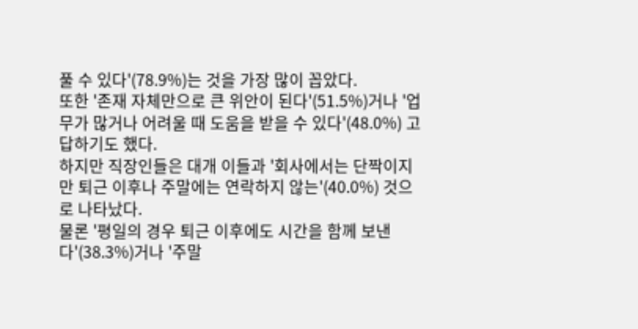풀 수 있다'(78.9%)는 것을 가장 많이 꼽았다.
또한 '존재 자체만으로 큰 위안이 된다'(51.5%)거나 '업무가 많거나 어려울 때 도움을 받을 수 있다'(48.0%) 고 답하기도 했다.
하지만 직장인들은 대개 이들과 '회사에서는 단짝이지만 퇴근 이후나 주말에는 연락하지 않는'(40.0%) 것으로 나타났다.
물론 '평일의 경우 퇴근 이후에도 시간을 함께 보낸다'(38.3%)거나 '주말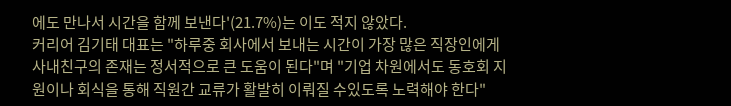에도 만나서 시간을 함께 보낸다'(21.7%)는 이도 적지 않았다.
커리어 김기태 대표는 "하루중 회사에서 보내는 시간이 가장 많은 직장인에게 사내친구의 존재는 정서적으로 큰 도움이 된다"며 "기업 차원에서도 동호회 지원이나 회식을 통해 직원간 교류가 활발히 이뤄질 수있도록 노력해야 한다"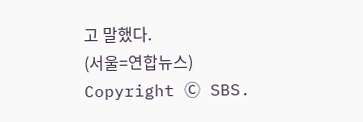고 말했다.
(서울=연합뉴스)
Copyright Ⓒ SBS.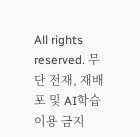All rights reserved. 무단 전재, 재배포 및 AI학습 이용 금지